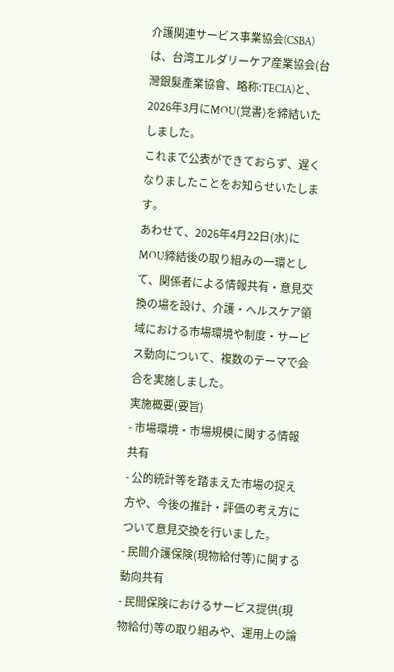介護関連サービス事業協会(CSBA)は、台湾エルダリーケア産業協会(台灣銀髮產業協會、略称:TECIA)と、2026年3月にMOU(覚書)を締結いたしました。
これまで公表ができておらず、遅くなりましたことをお知らせいたします。
あわせて、2026年4月22日(水)にMOU締結後の取り組みの一環として、関係者による情報共有・意見交換の場を設け、介護・ヘルスケア領域における市場環境や制度・サービス動向について、複数のテーマで会合を実施しました。
実施概要(要旨)
- 市場環境・市場規模に関する情報共有
- 公的統計等を踏まえた市場の捉え方や、今後の推計・評価の考え方について意見交換を行いました。
- 民間介護保険(現物給付等)に関する動向共有
- 民間保険におけるサービス提供(現物給付)等の取り組みや、運用上の論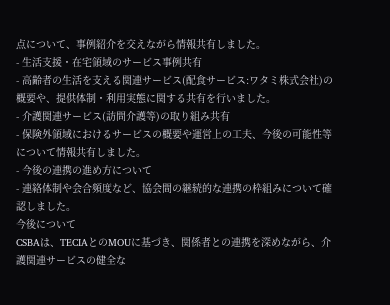点について、事例紹介を交えながら情報共有しました。
- 生活支援・在宅領域のサービス事例共有
- 高齢者の生活を支える関連サービス(配食サービス:ワタミ株式会社)の概要や、提供体制・利用実態に関する共有を行いました。
- 介護関連サービス(訪問介護等)の取り組み共有
- 保険外領域におけるサービスの概要や運営上の工夫、今後の可能性等について情報共有しました。
- 今後の連携の進め方について
- 連絡体制や会合頻度など、協会間の継続的な連携の枠組みについて確認しました。
今後について
CSBAは、TECIAとのMOUに基づき、関係者との連携を深めながら、介護関連サービスの健全な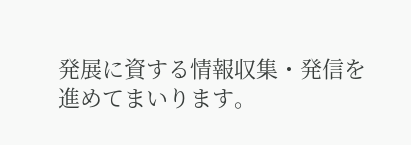発展に資する情報収集・発信を進めてまいります。